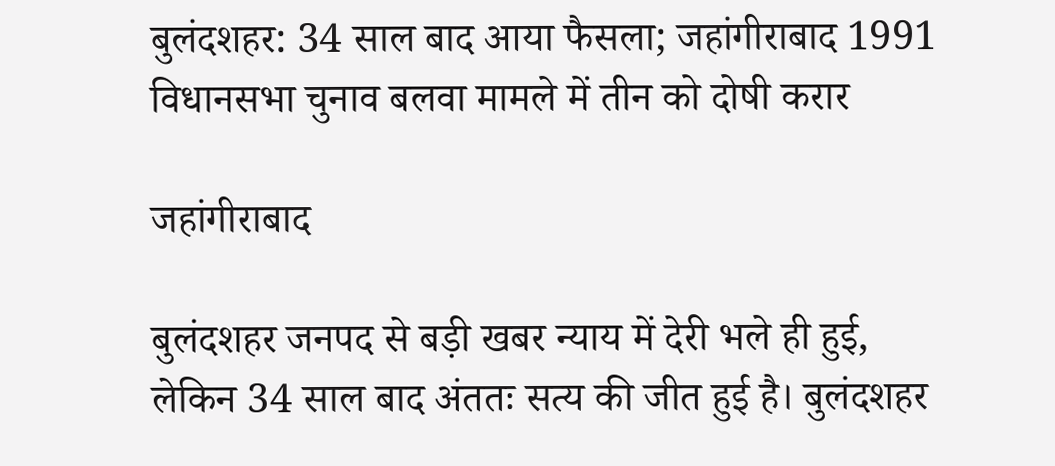बुलंदशहर: 34 साल बाद आया फैसला; जहांगीराबाद 1991 विधानसभा चुनाव बलवा मामले में तीन को दोषी करार

जहांगीराबाद

बुलंदशहर जनपद से बड़ी खबर न्याय में देरी भले ही हुई, लेकिन 34 साल बाद अंततः सत्य की जीत हुई है। बुलंदशहर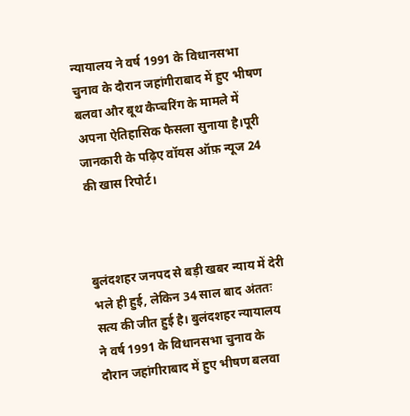न्यायालय ने वर्ष 1991 के विधानसभा चुनाव के दौरान जहांगीराबाद में हुए भीषण बलवा और बूथ कैप्चरिंग के मामले में अपना ऐतिहासिक फैसला सुनाया है।पूरी जानकारी के पढ़िए वॉयस ऑफ़ न्यूज 24 की खास रिपोर्ट।



बुलंदशहर जनपद से बड़ी खबर न्याय में देरी भले ही हुई, लेकिन 34 साल बाद अंततः सत्य की जीत हुई है। बुलंदशहर न्यायालय ने वर्ष 1991 के विधानसभा चुनाव के दौरान जहांगीराबाद में हुए भीषण बलवा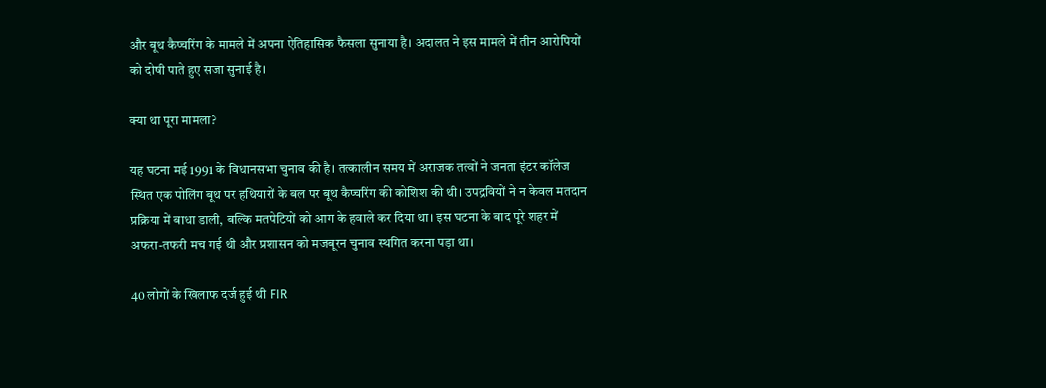और बूथ कैप्चरिंग के मामले में अपना ऐतिहासिक फैसला सुनाया है। अदालत ने इस मामले में तीन आरोपियों को दोषी पाते हुए सजा सुनाई है।

क्या था पूरा मामला?

यह घटना मई 1991 के विधानसभा चुनाव की है। तत्कालीन समय में अराजक तत्वों ने जनता इंटर कॉलेज स्थित एक पोलिंग बूथ पर हथियारों के बल पर बूथ कैप्चरिंग की कोशिश की थी। उपद्रवियों ने न केवल मतदान प्रक्रिया में बाधा डाली, बल्कि मतपेटियों को आग के हवाले कर दिया था। इस घटना के बाद पूरे शहर में अफरा-तफरी मच गई थी और प्रशासन को मजबूरन चुनाव स्थगित करना पड़ा था।

40 लोगों के खिलाफ दर्ज हुई थी FIR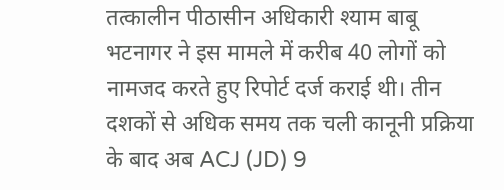तत्कालीन पीठासीन अधिकारी श्याम बाबू भटनागर ने इस मामले में करीब 40 लोगों को नामजद करते हुए रिपोर्ट दर्ज कराई थी। तीन दशकों से अधिक समय तक चली कानूनी प्रक्रिया के बाद अब ACJ (JD) 9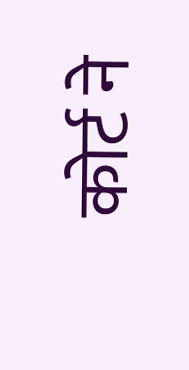कोर्ट ने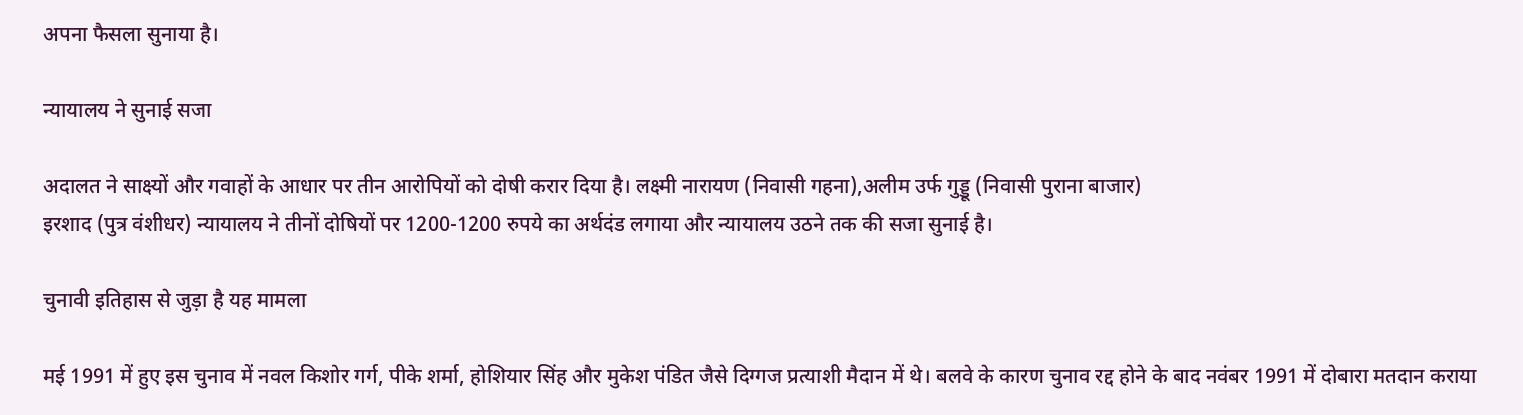अपना फैसला सुनाया है।

न्यायालय ने सुनाई सजा

अदालत ने साक्ष्यों और गवाहों के आधार पर तीन आरोपियों को दोषी करार दिया है। लक्ष्मी नारायण (निवासी गहना),अलीम उर्फ गुड्डू (निवासी पुराना बाजार)
इरशाद (पुत्र वंशीधर) न्यायालय ने तीनों दोषियों पर 1200-1200 रुपये का अर्थदंड लगाया और न्यायालय उठने तक की सजा सुनाई है।

चुनावी इतिहास से जुड़ा है यह मामला

मई 1991 में हुए इस चुनाव में नवल किशोर गर्ग, पीके शर्मा, होशियार सिंह और मुकेश पंडित जैसे दिग्गज प्रत्याशी मैदान में थे। बलवे के कारण चुनाव रद्द होने के बाद नवंबर 1991 में दोबारा मतदान कराया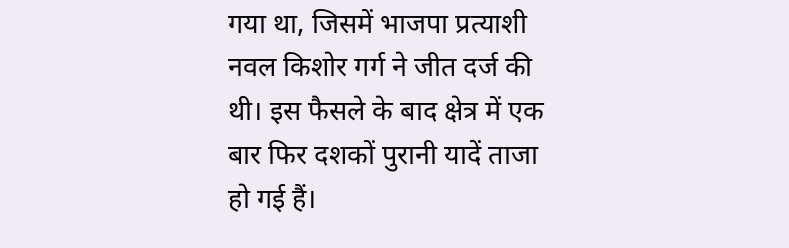गया था, जिसमें भाजपा प्रत्याशी नवल किशोर गर्ग ने जीत दर्ज की थी। इस फैसले के बाद क्षेत्र में एक बार फिर दशकों पुरानी यादें ताजा हो गई हैं।